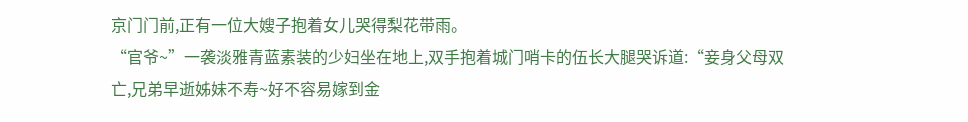京门门前,正有一位大嫂子抱着女儿哭得梨花带雨。
“官爷~”一袭淡雅青蓝素装的少妇坐在地上,双手抱着城门哨卡的伍长大腿哭诉道:“妾身父母双亡,兄弟早逝姊妹不寿~好不容易嫁到金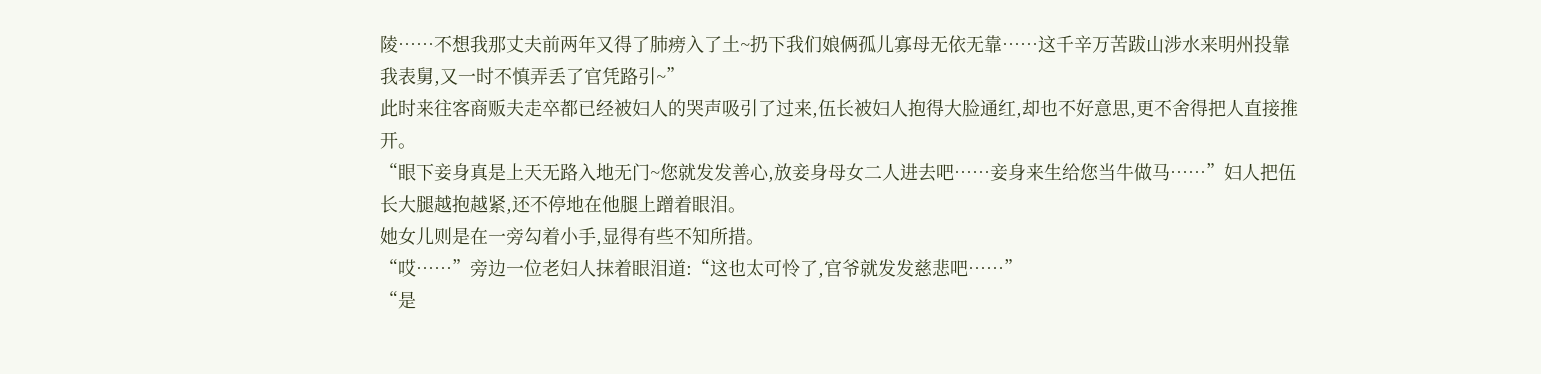陵……不想我那丈夫前两年又得了肺痨入了土~扔下我们娘俩孤儿寡母无依无靠……这千辛万苦跋山涉水来明州投靠我表舅,又一时不慎弄丢了官凭路引~”
此时来往客商贩夫走卒都已经被妇人的哭声吸引了过来,伍长被妇人抱得大脸通红,却也不好意思,更不舍得把人直接推开。
“眼下妾身真是上天无路入地无门~您就发发善心,放妾身母女二人进去吧……妾身来生给您当牛做马……”妇人把伍长大腿越抱越紧,还不停地在他腿上蹭着眼泪。
她女儿则是在一旁勾着小手,显得有些不知所措。
“哎……”旁边一位老妇人抹着眼泪道:“这也太可怜了,官爷就发发慈悲吧……”
“是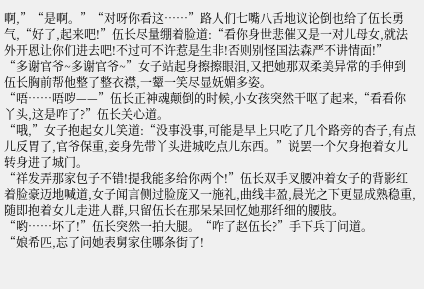啊,”“是啊。”“对呀你看这……”路人们七嘴八舌地议论倒也给了伍长勇气,“好了,起来吧!”伍长尽量绷着脸道:“看你身世悲催又是一对儿母女,就法外开恩让你们进去吧!不过可不许惹是生非!否则别怪国法森严不讲情面!”
“多谢官爷~多谢官爷~”女子站起身擦擦眼泪,又把她那双柔美异常的手伸到伍长胸前帮他整了整衣襟,一颦一笑尽显妩媚多姿。
“唔……唔哕——”伍长正神魂颠倒的时候,小女孩突然干呕了起来,“看看你丫头,这是咋了?”伍长关心道。
“哦,”女子抱起女儿笑道:“没事没事,可能是早上只吃了几个路旁的杏子,有点儿反胃了,官爷保重,妾身先带丫头进城吃点儿东西。”说罢一个欠身抱着女儿转身进了城门。
“祥发弄那家包子不错!提我能多给你两个!”伍长双手叉腰冲着女子的背影红着脸豪迈地喊道,女子闻言侧过脸庞又一施礼,曲线丰盈,晨光之下更显成熟稳重,随即抱着女儿走进人群,只留伍长在那呆呆回忆她那纤细的腰肢。
“哟……坏了!”伍长突然一拍大腿。“咋了赵伍长?”手下兵丁问道。
“娘希匹,忘了问她表舅家住哪条街了!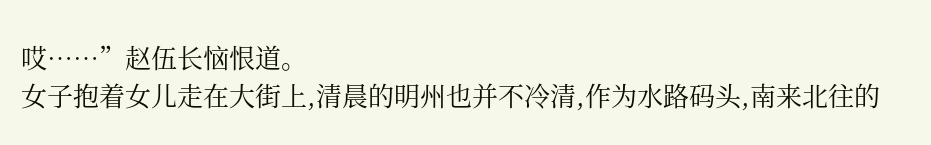哎……”赵伍长恼恨道。
女子抱着女儿走在大街上,清晨的明州也并不冷清,作为水路码头,南来北往的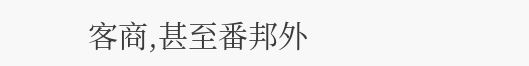客商,甚至番邦外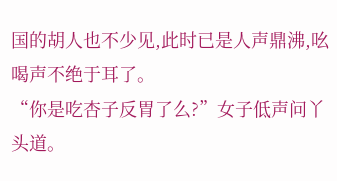国的胡人也不少见,此时已是人声鼎沸,吆喝声不绝于耳了。
“你是吃杏子反胃了么?”女子低声问丫头道。